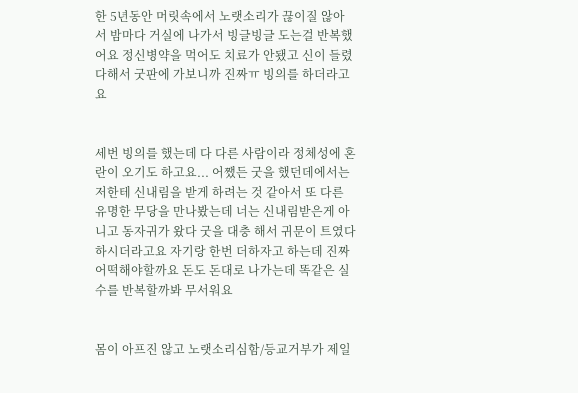한 5년동안 머릿속에서 노랫소리가 끊이질 않아서 밤마다 거실에 나가서 빙글빙글 도는걸 반복했어요 정신병약을 먹어도 치료가 안됐고 신이 들렸다해서 굿판에 가보니까 진짜ㅠ 빙의를 하더라고요


세번 빙의를 했는데 다 다른 사람이라 정체성에 혼란이 오기도 하고요... 어쨌든 굿을 했던데에서는 저한테 신내림을 받게 하려는 것 같아서 또 다른 유명한 무당을 만나봤는데 너는 신내림받은게 아니고 동자귀가 왔다 굿을 대충 해서 귀문이 트였다 하시더라고요 자기랑 한번 더하자고 하는데 진짜 어떡해야할까요 돈도 돈대로 나가는데 똑같은 실수를 반복할까봐 무서워요


몸이 아프진 않고 노랫소리심함/등교거부가 제일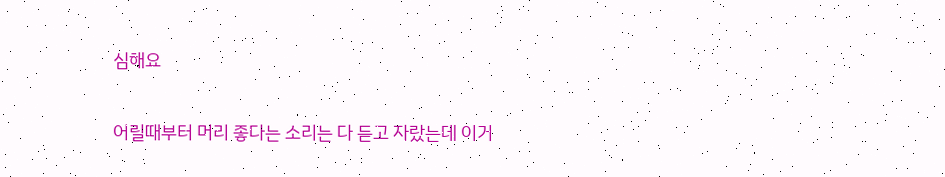심해요

어릴때부터 머리 좋다는 소리는 다 듣고 자랐는데 이거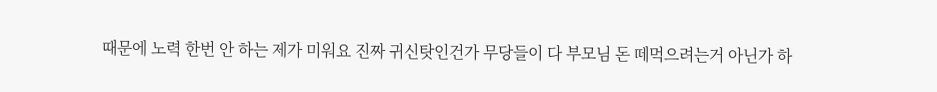때문에 노력 한번 안 하는 제가 미워요 진짜 귀신탓인건가 무당들이 다 부모님 돈 떼먹으려는거 아닌가 하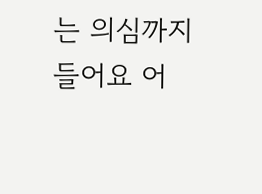는 의심까지 들어요 어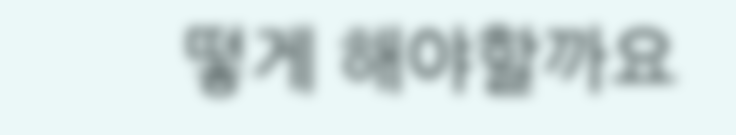떻게 해야할까요